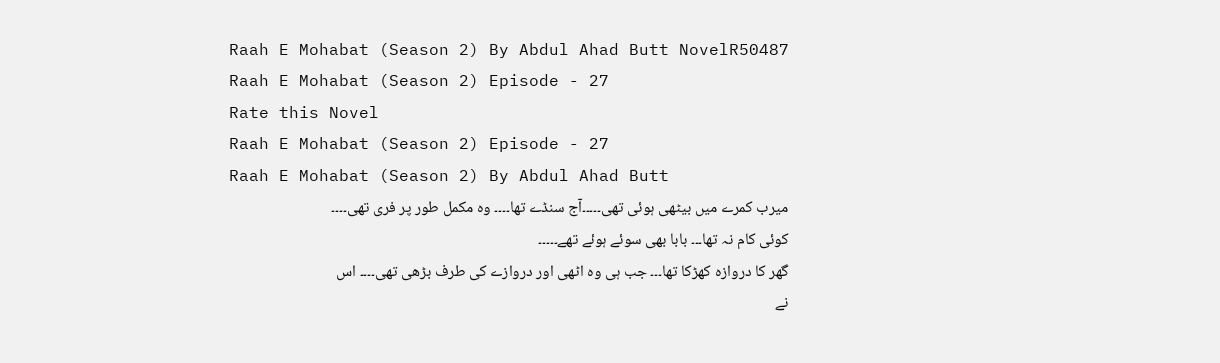Raah E Mohabat (Season 2) By Abdul Ahad Butt NovelR50487 Raah E Mohabat (Season 2) Episode - 27
Rate this Novel
Raah E Mohabat (Season 2) Episode - 27
Raah E Mohabat (Season 2) By Abdul Ahad Butt
میرب کمرے میں بیٹھی ہوئی تھی۔۔۔۔۔آج سنڈے تھا۔۔۔۔ وہ مکمل طور پر فری تھی۔۔۔۔ کوئی کام نہ تھا۔۔۔ بابا بھی سوئے ہوئے تھے۔۔۔۔۔
گھر کا دروازہ کھڑکا تھا۔۔۔ جب ہی وہ اٹھی اور دروازے کی طرف بڑھی تھی۔۔۔۔ اس نے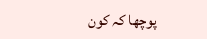پوچھا کہ کون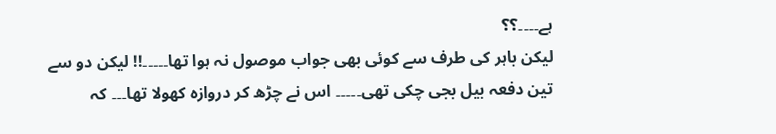ہے۔۔۔۔؟؟
لیکن باہر کی طرف سے کوئی بھی جواب موصول نہ ہوا تھا۔۔۔۔۔!! لیکن دو سے تین دفعہ بیل بجی چکی تھی۔۔۔۔۔ اس نے چڑھ کر دروازہ کھولا تھا۔۔۔ کہ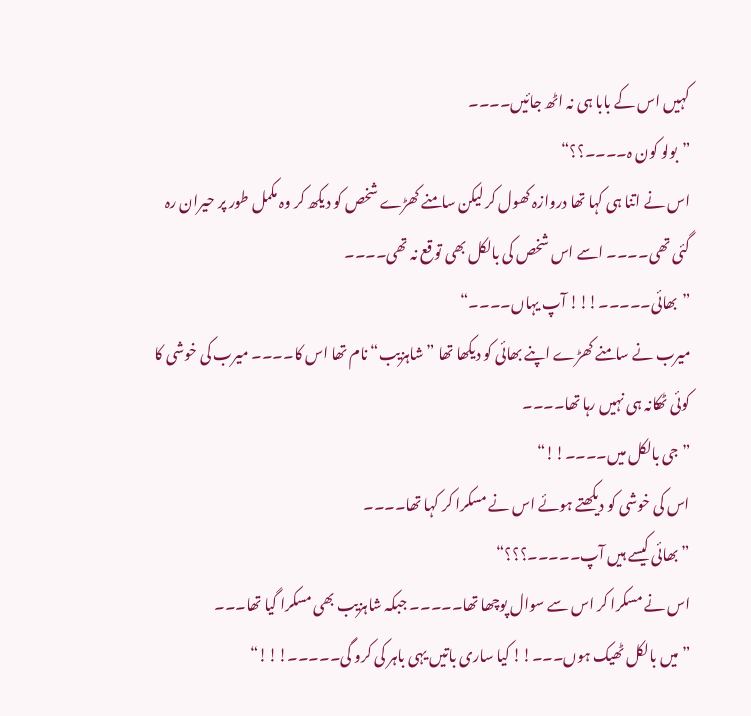کہیں اس کے بابا ہی نہ اٹھ جائیں۔۔۔۔
”بولو کون ہ۔۔۔۔؟؟“
اس نے اتنا ہی کہا تھا دروازہ کھول کر لیکن سامنے کھڑے شخص کو دیکھ کر وہ مکمل طور پر حیران رہ گئی تھی۔۔۔۔ اسے اس شخص کی بالکل بھی توقع نہ تھی۔۔۔۔
”بھائی۔۔۔۔۔!!! آپ یہاں۔۔۔۔“
میرب نے سامنے کھڑے اپنے بھائی کو دیکھا تھا ”شاہزیب“ نام تھا اس کا۔۔۔۔ میرب کی خوشی کا کوئی ٹھکانہ ہی نہیں رہا تھا۔۔۔۔
”جی بالکل میں۔۔۔۔!!“
اس کی خوشی کو دیکھتے ہوئے اس نے مسکرا کر کہا تھا۔۔۔۔
”بھائی کیسے ہیں آپ۔۔۔۔۔؟؟؟“
اس نے مسکرا کر اس سے سوال پوچھا تھا۔۔۔۔۔ جبکہ شاہزیب بھی مسکرا گیا تھا۔۔۔
”میں بالکل ٹھیک ہوں۔۔۔!! کیا ساری باتیں یہی باہر کی کرو گی۔۔۔۔۔!!!“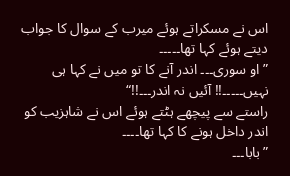اس نے مسکراتے ہوئے میرب کے سوال کا جواب دیتے ہوئے کہا تھا۔۔۔۔۔
”او سوری۔۔۔ اندر آنے کا تو میں نے کہا ہی نہیں۔۔۔۔۔!! آئیں نہ اندر۔۔۔!!“
راستے سے پیچھے ہٹتے ہوئے اس نے شاہزیب کو اندر داخل ہونے کا کہا تھا۔۔۔۔
”بابا۔۔۔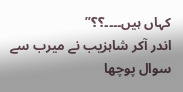کہاں ہیں۔۔۔۔؟؟”
اندر آکر شاہزیب نے میرب سے سوال پوچھا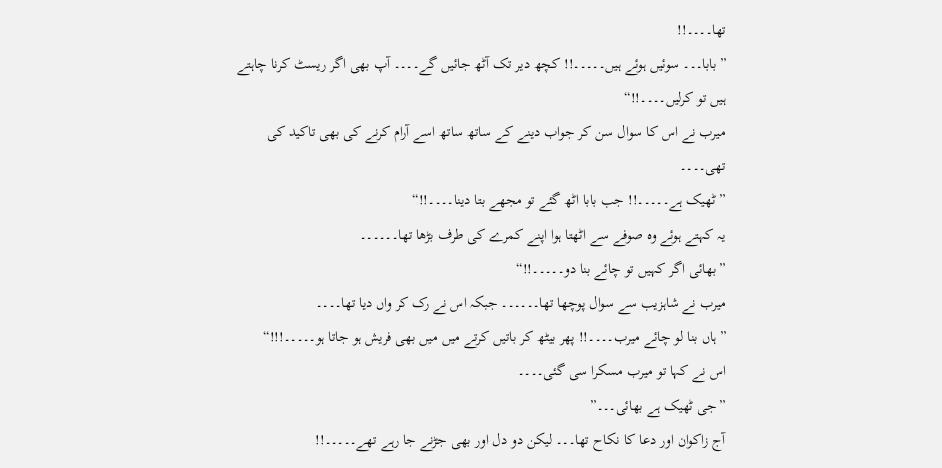تھا۔۔۔۔!!
”بابا۔۔۔ سوئیں ہوئے ہیں۔۔۔۔۔!! کچھ دیر تک آٹھ جائیں گے۔۔۔۔ آپ بھی اگر ریسٹ کرنا چاہتے ہیں تو کرلیں۔۔۔۔!!“
میرب نے اس کا سوال سن کر جواب دینے کے ساتھ ساتھ اسے آرام کرنے کی بھی تاکید کی تھی۔۔۔۔
”ٹھیک ہے۔۔۔۔۔!! جب بابا اٹھ گئے تو مجھے بتا دینا۔۔۔۔!!“
یہ کہتے ہوئے وہ صوفے سے اٹھتا ہوا اپنے کمرے کی طرف بڑھا تھا۔۔۔۔۔۔
”بھائی اگر کہیں تو چائے بنا دو۔۔۔۔۔!!“
میرب نے شاہزیب سے سوال پوچھا تھا۔۔۔۔۔۔ جبکہ اس نے رک کر واں دیا تھا۔۔۔۔
”ہاں بنا لو چائے میرب۔۔۔۔!! پھر بیٹھ کر باتیں کرتے میں میں بھی فریش ہو جاتا ہو۔۔۔۔۔!!!“
اس نے کہا تو میرب مسکرا سی گئی۔۔۔۔
”جی ٹھیک ہے بھائی۔۔۔”
آج زاکوان اور دعا کا نکاح تھا۔۔۔ لیکن دو دل اور بھی جڑنے جا رہے تھے۔۔۔۔۔!!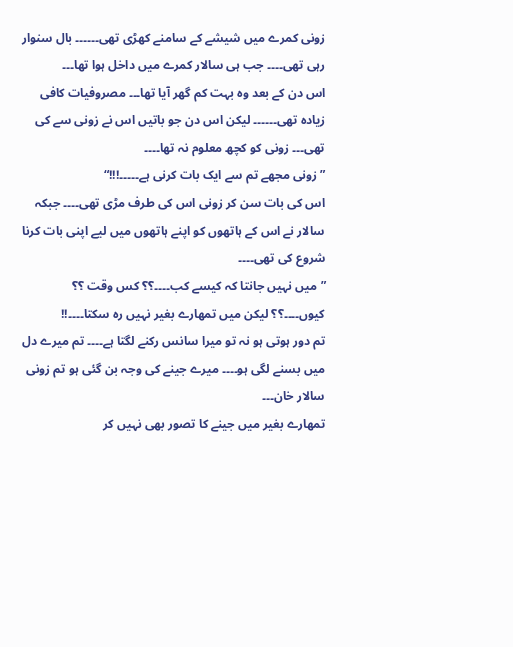زونی کمرے میں شیشے کے سامنے کھڑی تھی۔۔۔۔۔۔ بال سنوار رہی تھی۔۔۔۔ جب ہی سالار کمرے میں داخل ہوا تھا۔۔۔
اس دن کے بعد وہ بہت کم گھر آیا تھا۔۔۔ مصروفیات کافی زیادہ تھی۔۔۔۔۔۔ لیکن اس دن جو باتیں اس نے زونی سے کی تھی۔۔۔ زونی کو کچھ معلوم نہ تھا۔۔۔۔
”زونی مجھے تم سے ایک بات کرنی ہے۔۔۔۔۔!!!“
اس کی بات سن کر زونی اس کی طرف مڑی تھی۔۔۔۔ جبکہ سالار نے اس کے ہاتھوں کو اپنے ہاتھوں میں لیے اپنی بات کرنا شروع کی تھی۔۔۔۔
”میں نہیں جانتا کہ کیسے کب۔۔۔۔؟؟ کس وقت ؟؟ کیوں۔۔۔۔؟؟ لیکن میں تمھارے بغیر نہیں رہ سکتا۔۔۔۔!!
تم دور ہوتی ہو نہ تو میرا سانس رکنے لگتا ہے۔۔۔۔ تم میرے دل میں بسنے لگی ہو۔۔۔۔ میرے جینے کی وجہ بن گئی ہو تم زونی سالار خان۔۔۔
تمھارے بغیر میں جینے کا تصور بھی نہیں کر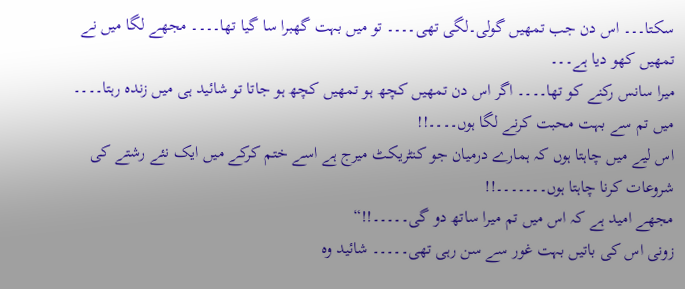سکتا۔۔۔ اس دن جب تمھیں گولی۔لگی تھی۔۔۔۔ تو میں بہت گھبرا سا گیا تھا۔۔۔۔ مجھے لگا میں نے تمھیں کھو دیا ہے۔۔۔
میرا سانس رکنے کو تھا۔۔۔۔ اگر اس دن تمھیں کچھ ہو تمھیں کچھ ہو جاتا تو شائید ہی میں زندہ رہتا۔۔۔۔ میں تم سے بہت محبت کرنے لگا ہوں۔۔۔۔!!
اس لیے میں چاہتا ہوں کہ ہمارے درمیان جو کنٹریکٹ میرج ہے اسے ختم کرکے میں ایک نئے رشتے کی شروعات کرنا چاہتا ہوں۔۔۔۔۔۔۔!!
مجھے امید ہے کہ اس میں تم میرا ساتھ دو گی۔۔۔۔۔!!“
زونی اس کی باتیں بہت غور سے سن رہی تھی۔۔۔۔۔ شائید وہ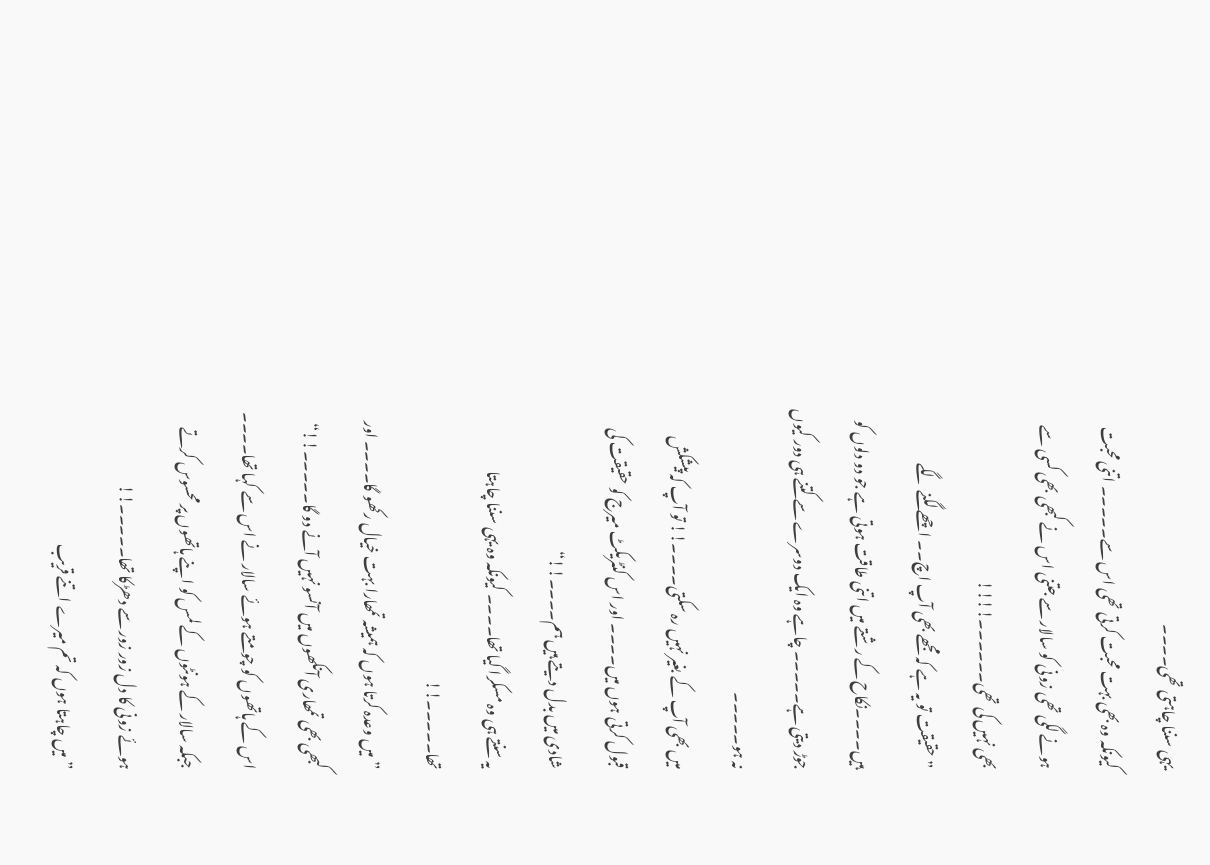یہی سننا چاہتی تھی۔۔۔۔
کیونکہ وہ بھی بہت محبت کرتی تھی اس سے۔۔۔۔۔ اتنی محبت ہونے لگی تھی زونی کو سالار سے جتنی اس نے کبھی بھی کسی سے بھی نہیں کی تھی۔۔۔۔۔۔!!!!
”حقیقت تو یہ ہے کہ مجھے بھی آپ اچ۔۔ اچھے لگنے لگے ہیں۔۔۔۔نکاح کے رشتے میں اتنی طاقت ہوتی ہے جو دو دلوں کو جوڑ دیتی ہے۔۔۔۔۔ چاہے وہ ایک دوسرے سے کتنے ہی دور کیوں نہ ہو۔۔۔۔۔
میں بھی آپ کے بغیر نہیں رہ سکتی۔۔۔۔!! تو آپ کہ پیشکش قبول کرتی ہوں میں۔۔۔۔ اور اس کنٹریکٹ میرج کو حقیقت کی شادی میں بدل دیتے ہیں ہم۔۔۔۔!!“
یہ سنتے ہی وہ مسکرا گیا تھا۔۔۔۔ کیونکہ وہ یہی سننا چاہتا تھا۔۔۔۔۔!!
”میں وعدہ کرتا ہوں کہ ہمیشہ تمھارا بہت خیال رکھو گا۔۔۔۔ اور کبھی بھی تمھاری آنکھوں میں آنسو نہیں آنے دو گا۔۔۔۔۔!!“
اس کے ہاتھوں کو چومتے ہوئے سالار نے اس سے کہا تھا۔۔۔۔ جبکہ سالار کے ہونٹوں کے لمس کو اپنے ہاتھوں پر محسوس کرتے ہوئے زونی کا دل زور زور سے دھڑکا تھا۔۔۔۔۔!!
”میں چاہتا ہوں کہ تم میرے اتنے قریب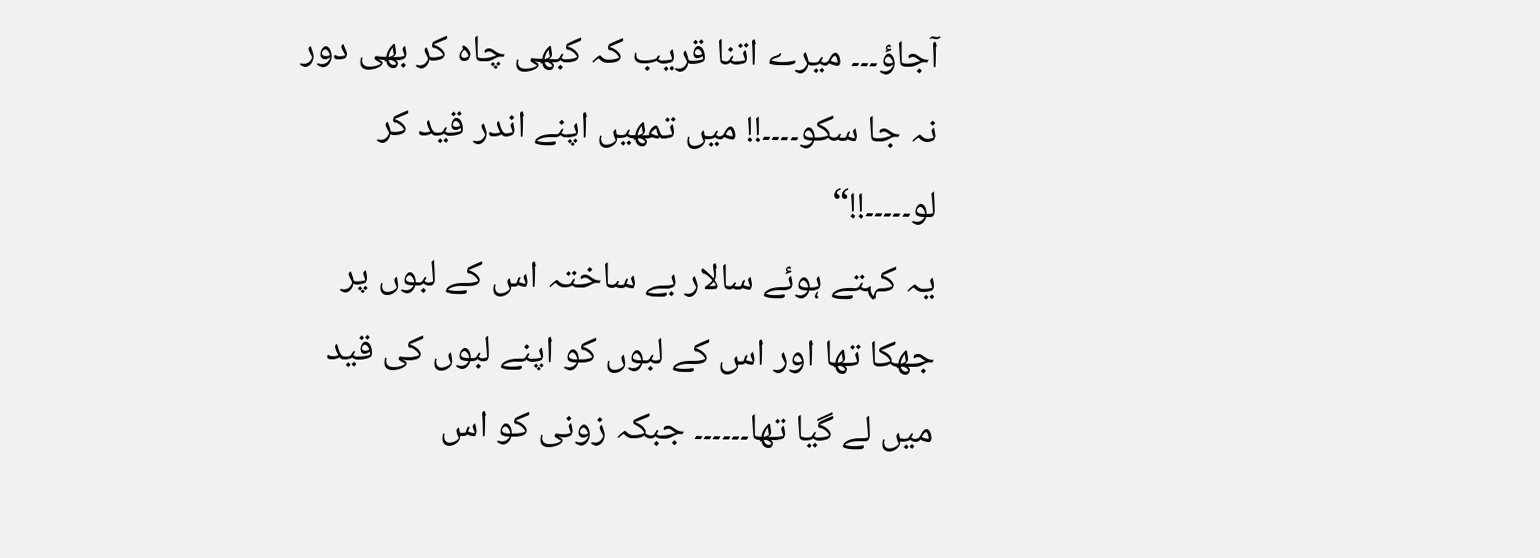آجاؤ۔۔۔ میرے اتنا قریب کہ کبھی چاہ کر بھی دور نہ جا سکو۔۔۔۔!! میں تمھیں اپنے اندر قید کر لو۔۔۔۔۔!!“
یہ کہتے ہوئے سالار بے ساختہ اس کے لبوں پر جھکا تھا اور اس کے لبوں کو اپنے لبوں کی قید میں لے گیا تھا۔۔۔۔۔۔ جبکہ زونی کو اس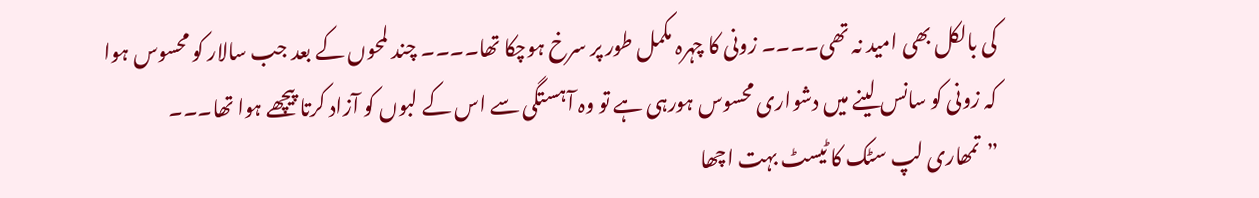کی بالکل بھی امید نہ تھی۔۔۔۔ زونی کا چہرہ مکمل طور پر سرخ ہوچکا تھا۔۔۔۔ چند لمحوں کے بعد جب سالار کو محسوس ہوا کہ زونی کو سانس لینے میں دشواری محسوس ہورہی ہے تو وہ آہستگی سے اس کے لبوں کو آزاد کرتا پیچھے ہوا تھا۔۔۔
”تمھاری لپ سٹک کا ٹیسٹ بہت اچھا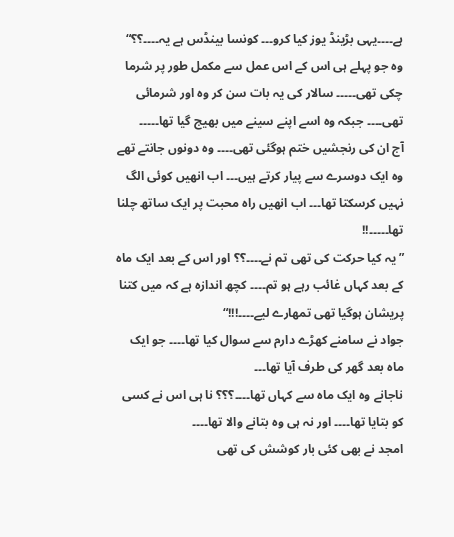ہے۔۔۔۔یہی بڑینڈ یوز کیا کرو۔۔۔ کونسا بینڈس ہے یہ۔۔۔۔؟؟“
وہ جو پہلے ہی اس کے اس عمل سے مکمل طور پر شرما چکی تھی۔۔۔۔۔ سالار کی یہ بات سن کر وہ اور شرمائی تھی۔۔۔۔ جبکہ وہ اسے اپنے سینے میں بھیج گیا تھا۔۔۔۔۔
آج ان کی رنجشیں ختم ہوگئی تھی۔۔۔۔ وہ دونوں جانتے تھے وہ ایک دوسرے سے پیار کرتے ہیں۔۔۔ اب انھیں کوئی الگ نہیں کرسکتا تھا۔۔۔ اب انھیں راہ محبت پر ایک ساتھ چلنا تھا۔۔۔۔۔!!
”یہ کیا حرکت کی تھی تم نے۔۔۔۔؟؟ اور اس کے بعد ایک ماہ کے بعد کہاں غائب رہے ہو تم۔۔۔۔ کچھ اندازہ ہے کہ میں کتنا پریشان ہوگیا تھی تمھارے لیے۔۔۔۔!!!“
جواد نے سامنے کھڑے دارم سے سوال کیا تھا۔۔۔۔ جو ایک ماہ بعد گھر کی طرف آیا تھا۔۔۔
ناجانے وہ ایک ماہ سے کہاں تھا۔۔۔۔؟؟؟ نا ہی اس نے کسی کو بتایا تھا۔۔۔۔ اور نہ ہی وہ بتانے والا تھا۔۔۔۔
امجد نے بھی کئی بار کوشش کی تھی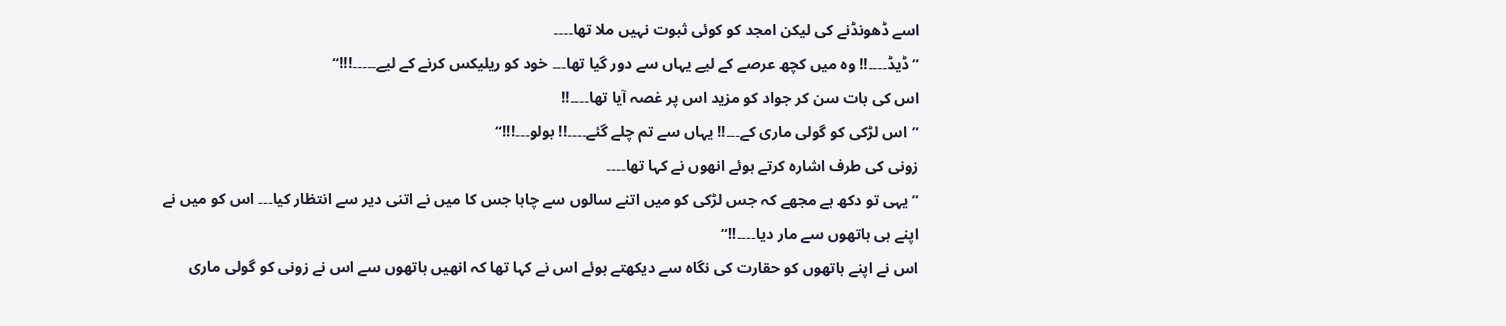اسے ڈھونڈنے کی لیکن امجد کو کوئی ثبوت نہیں ملا تھا۔۔۔۔
”ڈیڈ۔۔۔۔!! وہ میں کچھ عرصے کے لیے یہاں سے دور گیا تھا۔۔۔ خود کو ریلیکس کرنے کے لیے۔۔۔۔۔!!!“
اس کی بات سن کر جواد کو مزید اس پر غصہ آیا تھا۔۔۔۔!!
”اس لڑکی کو گولی ماری کے۔۔۔!! یہاں سے تم چلے گئے۔۔۔۔!! بولو۔۔۔!!!“
زونی کی طرف اشارہ کرتے ہوئے انھوں نے کہا تھا۔۔۔۔
”یہی تو دکھ ہے مجھے کہ جس لڑکی کو میں اتنے سالوں سے چاہا جس کا میں نے اتنی دیر سے انتظار کیا۔۔۔ اس کو میں نے اپنے ہی ہاتھوں سے مار دیا۔۔۔۔!!“
اس نے اپنے ہاتھوں کو حقارت کی نگاہ سے دیکھتے ہوئے اس نے کہا تھا کہ انھیں ہاتھوں سے اس نے زونی کو گولی ماری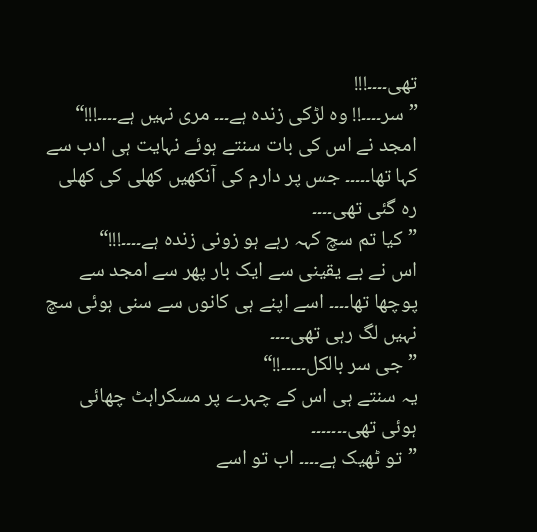تھی۔۔۔۔!!!
”سر۔۔۔۔!! وہ لڑکی زندہ ہے۔۔۔ مری نہیں ہے۔۔۔۔!!!“
امجد نے اس کی بات سنتے ہوئے نہایت ہی ادب سے کہا تھا۔۔۔۔۔ جس پر دارم کی آنکھیں کھلی کی کھلی رہ گئی تھی۔۔۔۔
”کیا تم سچ کہہ رہے ہو زونی زندہ ہے۔۔۔۔!!!“
اس نے بے یقینی سے ایک بار پھر سے امجد سے پوچھا تھا۔۔۔۔ اسے اپنے ہی کانوں سے سنی ہوئی سچ نہیں لگ رہی تھی۔۔۔۔
”جی سر بالکل۔۔۔۔۔!!“
یہ سنتے ہی اس کے چہرے پر مسکراہٹ چھائی ہوئی تھی۔۔۔۔۔۔۔
”تو ٹھیک ہے۔۔۔۔ اب تو اسے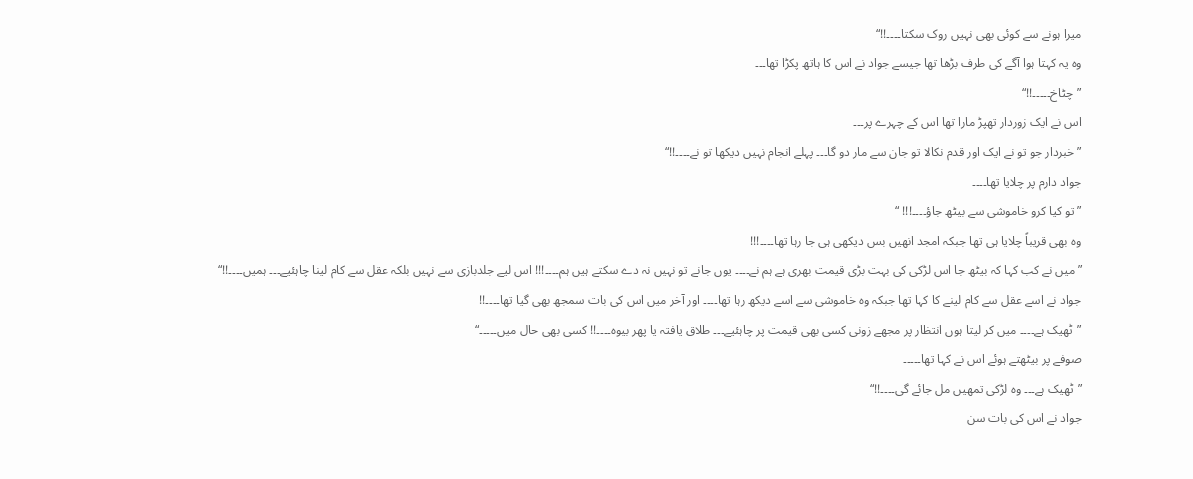میرا ہونے سے کوئی بھی نہیں روک سکتا۔۔۔۔!!“
وہ یہ کہتا ہوا آگے کی طرف بڑھا تھا جیسے جواد نے اس کا ہاتھ پکڑا تھا۔۔۔
”چٹاخ۔۔۔۔۔!!“
اس نے ایک زوردار تھپڑ مارا تھا اس کے چہرے پر۔۔۔
”خبردار جو تو نے ایک اور قدم نکالا تو جان سے مار دو گا۔۔۔ پہلے انجام نہیں دیکھا تو نے۔۔۔۔!!“
جواد دارم پر چلایا تھا۔۔۔۔
”تو کیا کرو خاموشی سے بیٹھ جاؤ۔۔۔۔!!! “
وہ بھی قریباً چلایا ہی تھا جبکہ امجد انھیں بس دیکھی ہی جا رہا تھا۔۔۔۔!!!
”میں نے کب کہا کہ بیٹھ جا اس لڑکی کی بہت بڑی قیمت بھری ہے ہم نے۔۔۔۔ یوں جانے تو نہیں نہ دے سکتے ہیں ہم۔۔۔۔!!! اس لیے جلدبازی سے نہیں بلکہ عقل سے کام لینا چاہئیے۔۔۔ ہمیں۔۔۔۔!!“
جواد نے اسے عقل سے کام لینے کا کہا تھا جبکہ وہ خاموشی سے اسے دیکھ رہا تھا۔۔۔۔ اور آخر میں اس کی بات سمجھ بھی گیا تھا۔۔۔۔!!
”ٹھیک ہے۔۔۔۔ میں کر لیتا ہوں انتظار پر مجھے زونی کسی بھی قیمت پر چاہئیے۔۔۔ طلاق یافتہ یا پھر بیوہ۔۔۔۔!! کسی بھی حال میں۔۔۔۔۔“
صوفے پر بیٹھتے ہوئے اس نے کہا تھا۔۔۔۔۔
”ٹھیک ہے۔۔۔ وہ لڑکی تمھیں مل جائے گی۔۔۔۔!!“
جواد نے اس کی بات سن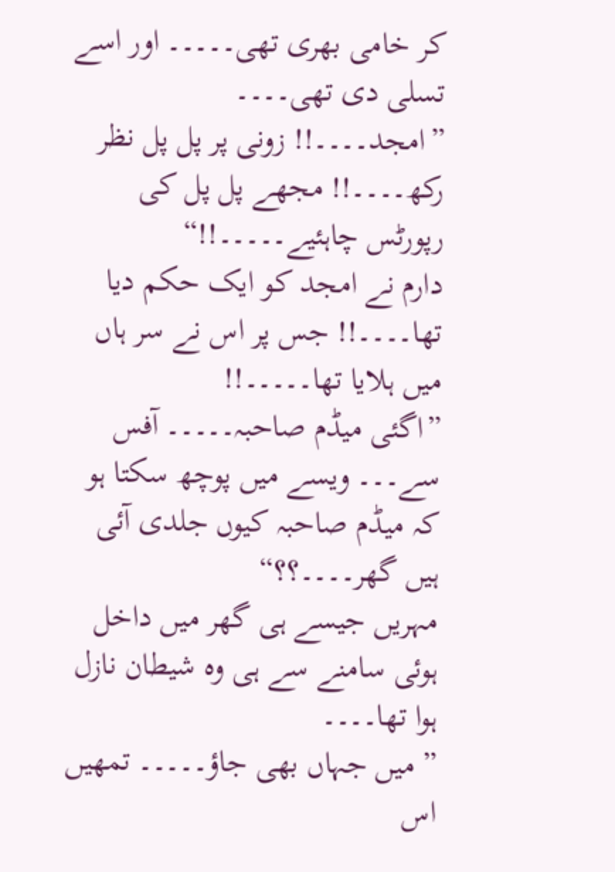کر خامی بھری تھی۔۔۔۔۔ اور اسے تسلی دی تھی۔۔۔۔
”امجد۔۔۔۔!! زونی پر پل پل نظر رکھ۔۔۔۔!! مجھے پل پل کی رپورٹس چاہئیے۔۔۔۔۔!!“
دارم نے امجد کو ایک حکم دیا تھا۔۔۔۔!! جس پر اس نے سر ہاں میں ہلایا تھا۔۔۔۔۔!!
”اگئی میڈم صاحبہ۔۔۔۔۔ آفس سے۔۔۔ ویسے میں پوچھ سکتا ہو کہ میڈم صاحبہ کیوں جلدی آئی ہیں گھر۔۔۔۔؟؟“
مہریں جیسے ہی گھر میں داخل ہوئی سامنے سے ہی وہ شیطان نازل ہوا تھا۔۔۔۔
” میں جہاں بھی جاؤ۔۔۔۔۔ تمھیں اس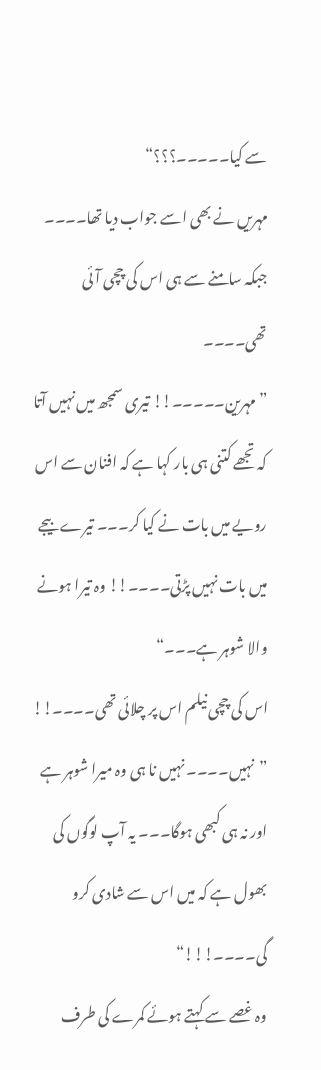سے کیا۔۔۔۔۔؟؟؟“
مہریں نے بھی اسے جواب دیا تھا۔۔۔۔ جبکہ سامنے سے ہی اس کی چچی آئی تھی۔۔۔۔
”مہرین۔۔۔۔۔!! تیری سمجھ میں نہیں آتا کہ تجھے کتنی ہی بار کہا ہے کہ افنان سے اس رویے میں بات نے کیا کر۔۔۔ تیرے بیجے میں بات نہیں پڑتی۔۔۔۔!! وہ تیرا ہونے والا شوہر ہے۔۔۔“
اس کی چچی نیلم اس پر چلائی تھی۔۔۔۔!!
”نہیں۔۔۔۔ نہیں نا ہی وہ میرا شوہر ہے اور نہ ہی کبھی ہوگا۔۔۔ یہ آپ لوگوں کی بھول ہے کہ میں اس سے شادی کرو گی۔۔۔۔!!!“
وہ غصے سے کہتے ہوئے کمرے کی طرف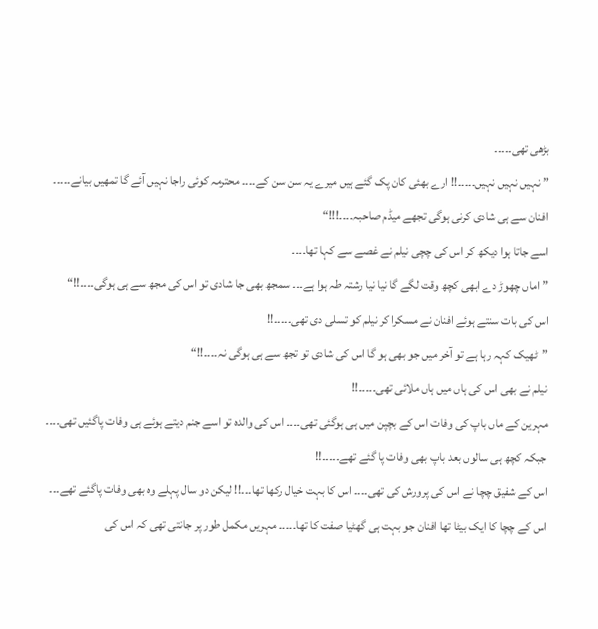بڑھی تھی۔۔۔۔۔
”نہیں نہیں نہیں۔۔۔۔۔!! ارے بھئی کان پک گئے ہیں میرے یہ سن سن کے۔۔۔۔ محترمہ کوئی راجا نہیں آئے گا تمھیں بیانے۔۔۔۔۔ افنان سے ہی شادی کرنی ہوگی تجھے میڈم صاحبہ۔۔۔۔!!!“
اسے جاتا ہوا دیکھ کر اس کی چچی نیلم نے غصے سے کہا تھا۔۔۔۔
”اماں چھوڑ دے ابھی کچھ وقت لگے گا نیا نیا رشتہ طہ ہوا ہے۔۔۔ سمجھ بھی جا شادی تو اس کی مجھ سے ہی ہوگی۔۔۔۔!!“
اس کی بات سنتے ہوئے افنان نے مسکرا کر نیلم کو تسلی دی تھی۔۔۔۔۔!!
”ٹھیک کہہ رہا ہے تو آخر میں جو بھی ہو گا اس کی شادی تو تجھ سے ہی ہوگی نہ۔۔۔۔!!“
نیلم نے بھی اس کی ہاں میں ہاں ملائی تھی۔۔۔۔۔!!
مہرین کے ماں باپ کی وفات اس کے بچپن میں ہی ہوگئی تھی۔۔۔۔ اس کی والدہ تو اسے جنم دیتے ہوئے ہی وفات پاگئیں تھی۔۔۔۔ جبکہ کچھ ہی سالوں بعد باپ بھی وفات پا گئے تھے۔۔۔۔۔!!
اس کے شفیق چچا نے اس کی پرورش کی تھی۔۔۔۔ اس کا بہت خیال رکھا تھا۔۔۔!! لیکن دو سال پہلے وہ بھی وفات پاگئے تھے۔۔۔ اس کے چچا کا ایک بیٹا تھا افنان جو بہت ہی گھٹیا صفت کا تھا۔۔۔۔۔ مہریں مکمل طور پر جانتی تھی کہ اس کی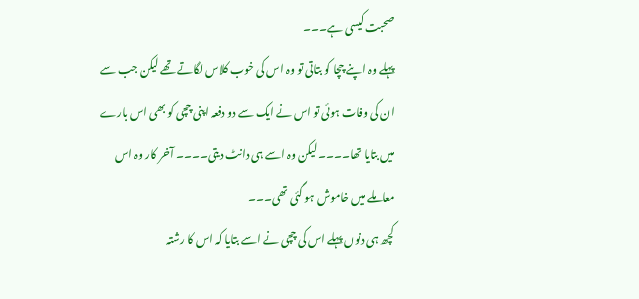صحبت کیسی ہے۔۔۔
پہلے وہ اپنے چچا کو بتاتی تو وہ اس کی خوب کلاس لگاتے تھے لیکن جب سے ان کی وفات ہوئی تو اس نے ایک سے دو دفعہ اپنی چچی کو بھی اس بارے میں بتایا تھا۔۔۔۔ لیکن وہ اسے ہی دانٹ دیتی۔۔۔۔ آخر کار وہ اس معاملے میں خاموش ہو گئی تھی۔۔۔
کچھ ہی دنوں پہلے اس کی چچی نے اسے بتایا کہ اس کا رشتہ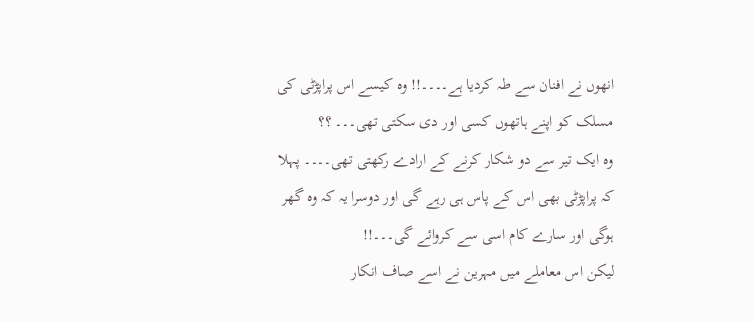انھوں نے افنان سے طہ کردیا ہے۔۔۔۔!! وہ کیسے اس پراپڑٹی کی مسلک کو اپنے ہاتھوں کسی اور دی سکتی تھی۔۔۔ ؟؟
وہ ایک تیر سے دو شکار کرنے کے ارادے رکھتی تھی۔۔۔۔ پہلا کہ پراپڑٹی بھی اس کے پاس ہی رہے گی اور دوسرا یہ کہ وہ گھر ہوگی اور سارے کام اسی سے کروائے گی۔۔۔!!
لیکن اس معاملے میں مہرین نے اسے صاف انکار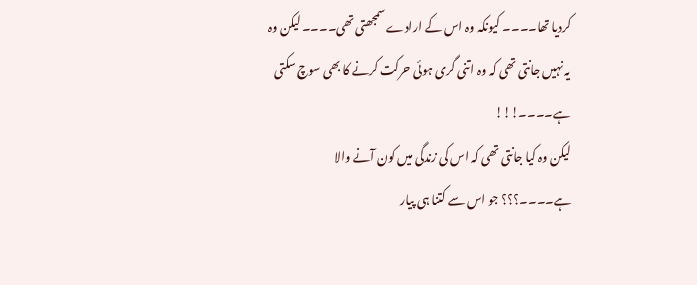کردیا تھا۔۔۔۔ کیونکہ وہ اس کے ارادے سمجھتی تھی۔۔۔۔ لیکن وہ یہ نہیں جانتی تھی کہ وہ اتنی گری ہوئی حرکت کرنے کا بھی سوچ سکتی ہے۔۔۔۔!!!
لیکن وہ کیا جانتی تھی کہ اس کی زندگی میں کون آنے والا ہے۔۔۔۔؟؟؟ جو اس سے کتنا ہی پیار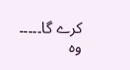کرے گا۔۔۔۔۔ وہ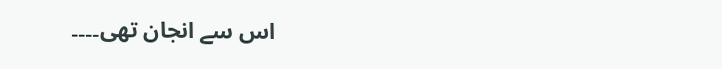اس سے انجان تھی۔۔۔۔